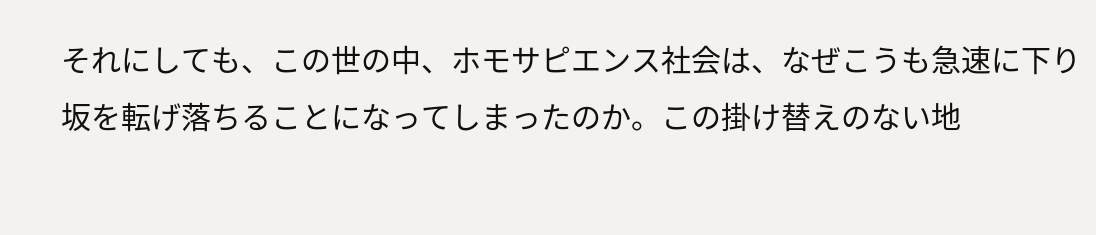それにしても、この世の中、ホモサピエンス社会は、なぜこうも急速に下り坂を転げ落ちることになってしまったのか。この掛け替えのない地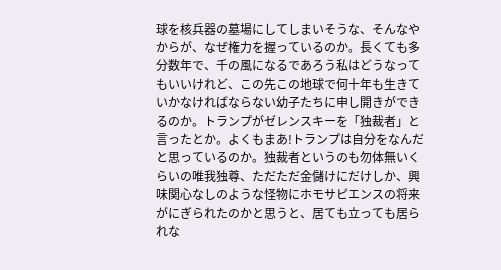球を核兵器の墓場にしてしまいそうな、そんなやからが、なぜ権力を握っているのか。長くても多分数年で、千の風になるであろう私はどうなってもいいけれど、この先この地球で何十年も生きていかなければならない幼子たちに申し開きができるのか。トランプがゼレンスキーを「独裁者」と言ったとか。よくもまあ!トランプは自分をなんだと思っているのか。独裁者というのも勿体無いくらいの唯我独尊、ただただ金儲けにだけしか、興味関心なしのような怪物にホモサピエンスの将来がにぎられたのかと思うと、居ても立っても居られな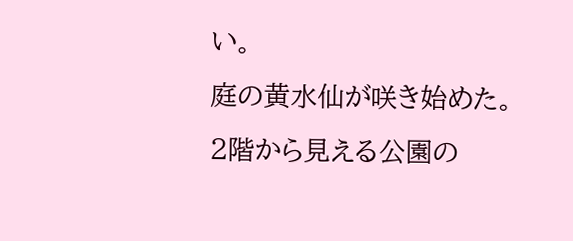い。
庭の黄水仙が咲き始めた。2階から見える公園の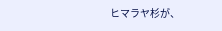ヒマラヤ杉が、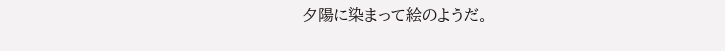夕陽に染まって絵のようだ。